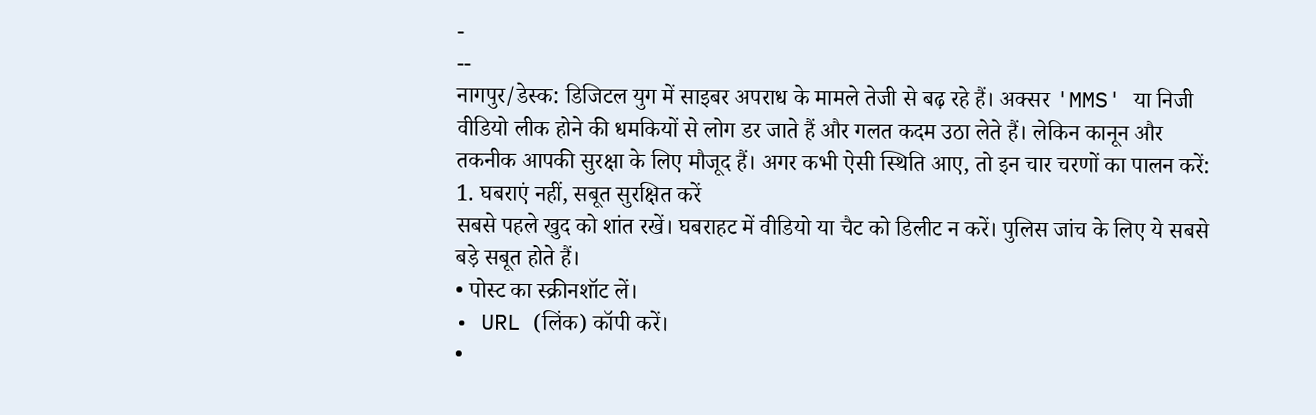-
--
नागपुर/डेस्क: डिजिटल युग में साइबर अपराध के मामले तेजी से बढ़ रहे हैं। अक्सर 'MMS' या निजी वीडियो लीक होने की धमकियों से लोग डर जाते हैं और गलत कदम उठा लेते हैं। लेकिन कानून और तकनीक आपकी सुरक्षा के लिए मौजूद हैं। अगर कभी ऐसी स्थिति आए, तो इन चार चरणों का पालन करें:
1. घबराएं नहीं, सबूत सुरक्षित करें
सबसे पहले खुद को शांत रखें। घबराहट में वीडियो या चैट को डिलीट न करें। पुलिस जांच के लिए ये सबसे बड़े सबूत होते हैं।
• पोस्ट का स्क्रीनशॉट लें।
• URL (लिंक) कॉपी करें।
•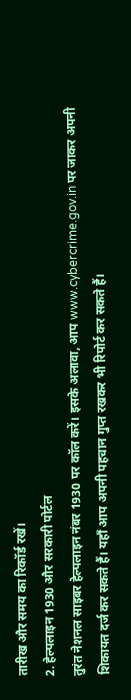तारीख और समय का रिकॉर्ड रखें।
2. हेल्पलाइन 1930 और सरकारी पोर्टल
तुरंत नेशनल साइबर हेल्पलाइन नंबर 1930 पर कॉल करें। इसके अलावा, आप www.cybercrime.gov.in पर जाकर अपनी शिकायत दर्ज कर सकते हैं। यहाँ आप अपनी पहचान गुप्त रखकर भी रिपोर्ट कर सकते हैं।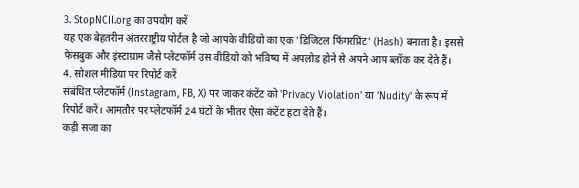3. StopNCII.org का उपयोग करें
यह एक बेहतरीन अंतरराष्ट्रीय पोर्टल है जो आपके वीडियो का एक 'डिजिटल फिंगरप्रिंट' (Hash) बनाता है। इससे फेसबुक और इंस्टाग्राम जैसे प्लेटफॉर्म उस वीडियो को भविष्य में अपलोड होने से अपने आप ब्लॉक कर देते हैं।
4. सोशल मीडिया पर रिपोर्ट करें
संबंधित प्लेटफॉर्म (Instagram, FB, X) पर जाकर कंटेंट को 'Privacy Violation' या 'Nudity' के रूप में रिपोर्ट करें। आमतौर पर प्लेटफॉर्म 24 घंटों के भीतर ऐसा कंटेंट हटा देते हैं।
कड़ी सजा का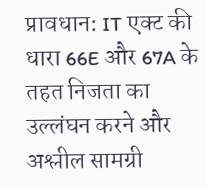प्रावधान: IT एक्ट की धारा 66E और 67A के तहत निजता का उल्लंघन करने और अश्लील सामग्री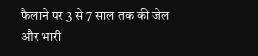फैलाने पर 3 से 7 साल तक की जेल और भारी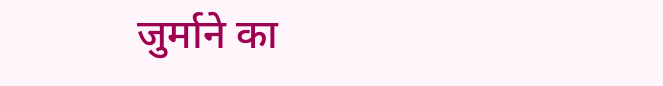जुर्माने का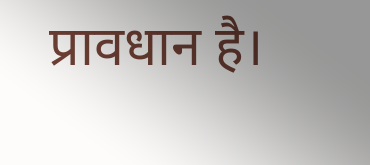प्रावधान है।